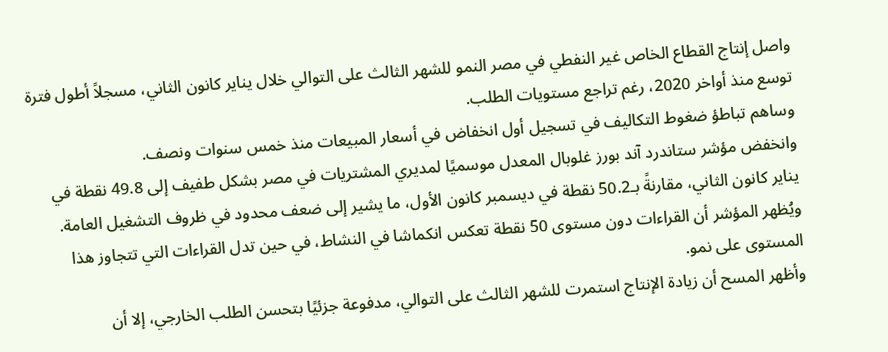واصل إنتاج القطاع الخاص غير النفطي في مصر النمو للشهر الثالث على التوالي خلال يناير كانون الثاني، مسجلاً أطول فترة توسع منذ أواخر 2020، رغم تراجع مستويات الطلب.
وساهم تباطؤ ضغوط التكاليف في تسجيل أول انخفاض في أسعار المبيعات منذ خمس سنوات ونصف.
وانخفض مؤشر ستاندرد آند بورز غلوبال المعدل موسميًا لمديري المشتريات في مصر بشكل طفيف إلى 49.8 نقطة في يناير كانون الثاني، مقارنةً بـ50.2 نقطة في ديسمبر كانون الأول، ما يشير إلى ضعف محدود في ظروف التشغيل العامة.
ويُظهر المؤشر أن القراءات دون مستوى 50 نقطة تعكس انكماشا في النشاط، في حين تدل القراءات التي تتجاوز هذا المستوى على نمو.
وأظهر المسح أن زيادة الإنتاج استمرت للشهر الثالث على التوالي، مدفوعة جزئيًا بتحسن الطلب الخارجي، إلا أن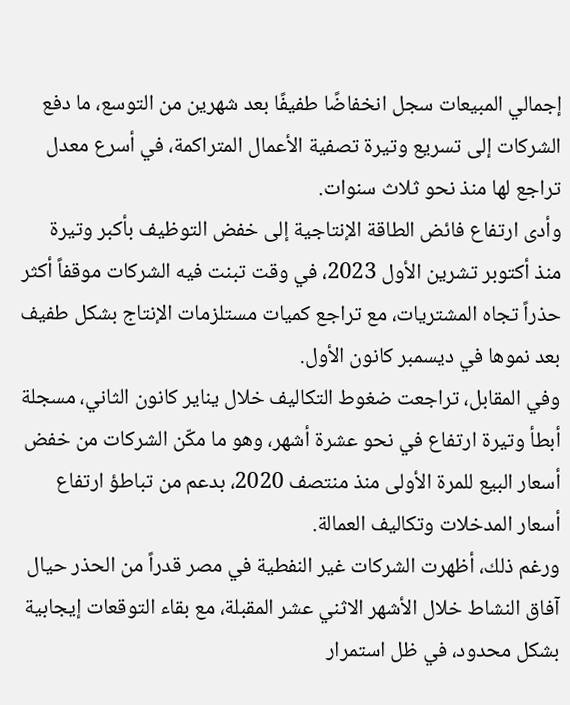إجمالي المبيعات سجل انخفاضًا طفيفًا بعد شهرين من التوسع، ما دفع الشركات إلى تسريع وتيرة تصفية الأعمال المتراكمة، في أسرع معدل تراجع لها منذ نحو ثلاث سنوات.
وأدى ارتفاع فائض الطاقة الإنتاجية إلى خفض التوظيف بأكبر وتيرة منذ أكتوبر تشرين الأول 2023، في وقت تبنت فيه الشركات موقفاً أكثر حذراً تجاه المشتريات، مع تراجع كميات مستلزمات الإنتاج بشكل طفيف بعد نموها في ديسمبر كانون الأول.
وفي المقابل، تراجعت ضغوط التكاليف خلال يناير كانون الثاني، مسجلة أبطأ وتيرة ارتفاع في نحو عشرة أشهر، وهو ما مكّن الشركات من خفض أسعار البيع للمرة الأولى منذ منتصف 2020، بدعم من تباطؤ ارتفاع أسعار المدخلات وتكاليف العمالة.
ورغم ذلك، أظهرت الشركات غير النفطية في مصر قدراً من الحذر حيال آفاق النشاط خلال الأشهر الاثني عشر المقبلة، مع بقاء التوقعات إيجابية بشكل محدود، في ظل استمرار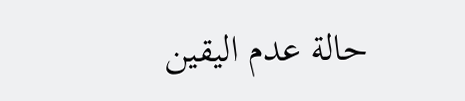حالة عدم اليقين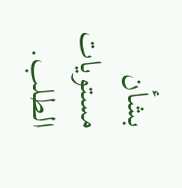بشأن مستويات الطلب.